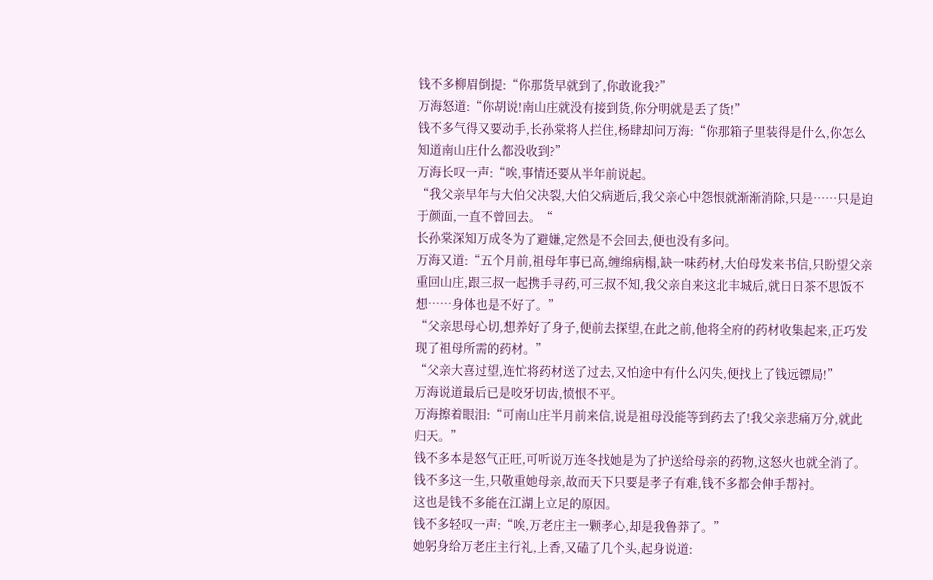钱不多柳眉倒提:“你那货早就到了,你敢讹我?”
万海怒道:“你胡说!南山庄就没有接到货,你分明就是丢了货!”
钱不多气得又要动手,长孙棠将人拦住,杨肆却问万海:“你那箱子里装得是什么,你怎么知道南山庄什么都没收到?”
万海长叹一声:“唉,事情还要从半年前说起。
“我父亲早年与大伯父决裂,大伯父病逝后,我父亲心中怨恨就渐渐消除,只是……只是迫于颜面,一直不曾回去。“
长孙棠深知万成冬为了避嫌,定然是不会回去,便也没有多问。
万海又道:“五个月前,祖母年事已高,缠绵病榻,缺一味药材,大伯母发来书信,只盼望父亲重回山庄,跟三叔一起携手寻药,可三叔不知,我父亲自来这北丰城后,就日日茶不思饭不想……身体也是不好了。”
“父亲思母心切,想养好了身子,便前去探望,在此之前,他将全府的药材收集起来,正巧发现了祖母所需的药材。”
“父亲大喜过望,连忙将药材送了过去,又怕途中有什么闪失,便找上了钱远镖局!”
万海说道最后已是咬牙切齿,愤恨不平。
万海擦着眼泪:“可南山庄半月前来信,说是祖母没能等到药去了!我父亲悲痛万分,就此归天。”
钱不多本是怒气正旺,可听说万连冬找她是为了护送给母亲的药物,这怒火也就全消了。
钱不多这一生,只敬重她母亲,故而天下只要是孝子有难,钱不多都会伸手帮衬。
这也是钱不多能在江湖上立足的原因。
钱不多轻叹一声:“唉,万老庄主一颗孝心,却是我鲁莽了。”
她躬身给万老庄主行礼,上香,又磕了几个头,起身说道: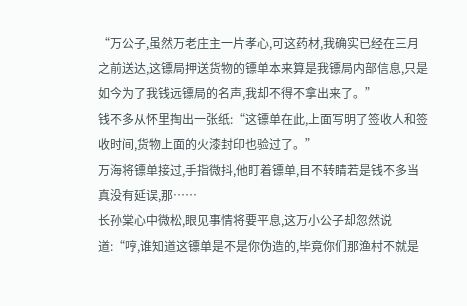“万公子,虽然万老庄主一片孝心,可这药材,我确实已经在三月之前送达,这镖局押送货物的镖单本来算是我镖局内部信息,只是如今为了我钱远镖局的名声,我却不得不拿出来了。”
钱不多从怀里掏出一张纸:“这镖单在此,上面写明了签收人和签收时间,货物上面的火漆封印也验过了。”
万海将镖单接过,手指微抖,他盯着镖单,目不转睛若是钱不多当真没有延误,那……
长孙棠心中微松,眼见事情将要平息,这万小公子却忽然说道:“哼,谁知道这镖单是不是你伪造的,毕竟你们那渔村不就是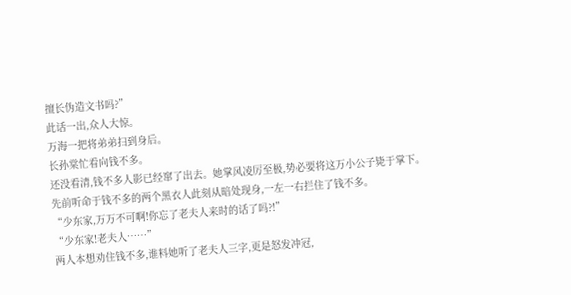擅长伪造文书吗?”
此话一出,众人大惊。
万海一把将弟弟扫到身后。
长孙棠忙看向钱不多。
还没看清,钱不多人影已经窜了出去。她掌风凌厉至极,势必要将这万小公子毙于掌下。
先前听命于钱不多的两个黑衣人此刻从暗处现身,一左一右拦住了钱不多。
“少东家,万万不可啊!你忘了老夫人来时的话了吗?!”
“少东家!老夫人……”
两人本想劝住钱不多,谁料她听了老夫人三字,更是怒发冲冠,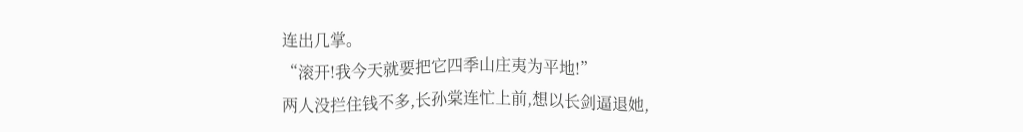连出几掌。
“滚开!我今天就要把它四季山庄夷为平地!”
两人没拦住钱不多,长孙棠连忙上前,想以长剑逼退她,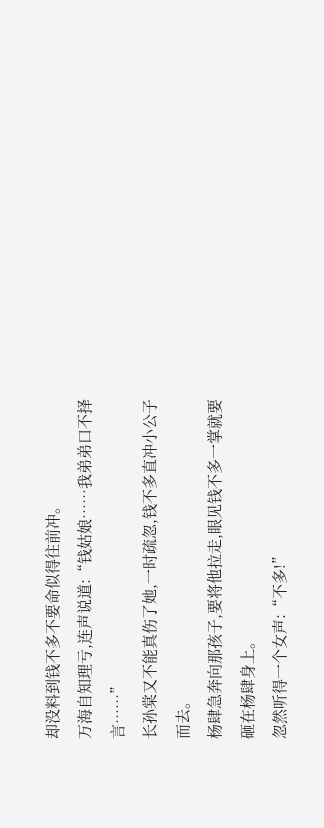却没料到钱不多不要命似得往前冲。
万海自知理亏,连声说道:“钱姑娘……我弟弟口不择言……”
长孙棠又不能真伤了她,一时疏忽,钱不多直冲小公子而去。
杨肆急奔向那孩子,要将他拉走,眼见钱不多一掌就要砸在杨肆身上。
忽然听得一个女声:“不多!”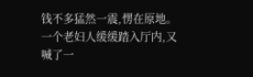钱不多猛然一震,愣在原地。
一个老妇人缓缓踏入厅内,又喊了一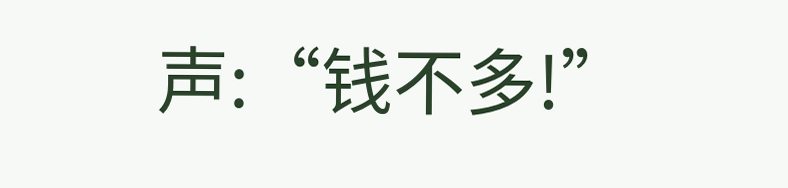声:“钱不多!”